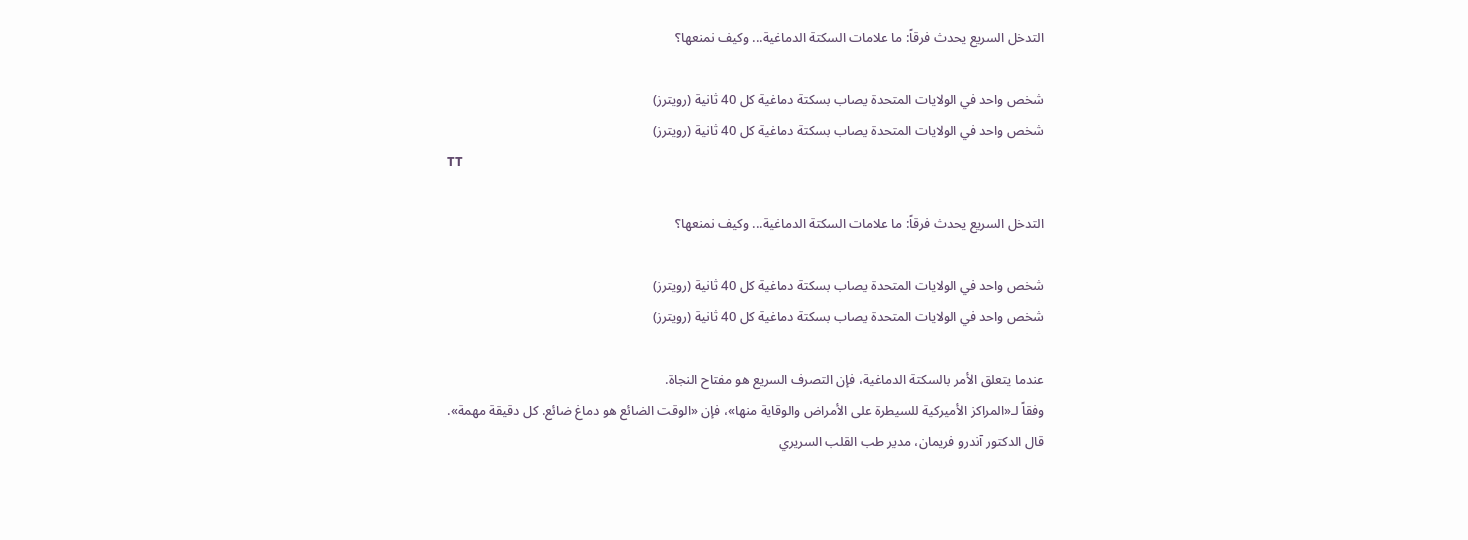التدخل السريع يحدث فرقاً: ما علامات السكتة الدماغية... وكيف نمنعها؟

شخص واحد في الولايات المتحدة يصاب بسكتة دماغية كل 40 ثانية (رويترز)
شخص واحد في الولايات المتحدة يصاب بسكتة دماغية كل 40 ثانية (رويترز)
TT

التدخل السريع يحدث فرقاً: ما علامات السكتة الدماغية... وكيف نمنعها؟

شخص واحد في الولايات المتحدة يصاب بسكتة دماغية كل 40 ثانية (رويترز)
شخص واحد في الولايات المتحدة يصاب بسكتة دماغية كل 40 ثانية (رويترز)

عندما يتعلق الأمر بالسكتة الدماغية، فإن التصرف السريع هو مفتاح النجاة.
وفقاً لـ«المراكز الأميركية للسيطرة على الأمراض والوقاية منها»، فإن «الوقت الضائع هو دماغ ضائع. كل دقيقة مهمة».
قال الدكتور آندرو فريمان، مدير طب القلب السريري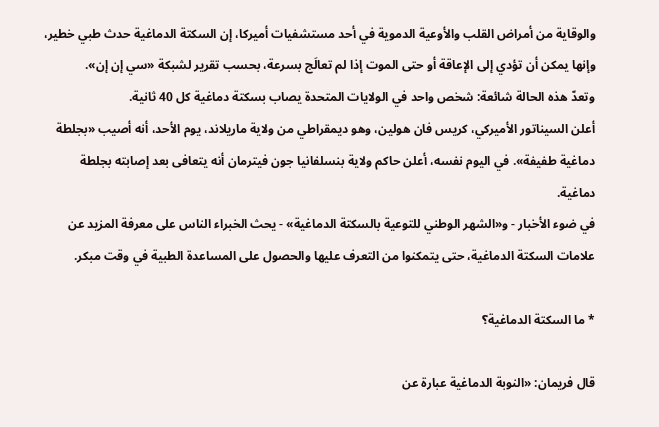والوقاية من أمراض القلب والأوعية الدموية في أحد مستشفيات أميركا، إن السكتة الدماغية حدث طبي خطير، وإنها يمكن أن تؤدي إلى الإعاقة أو حتى الموت إذا لم تعالَج بسرعة، بحسب تقرير لشبكة «سي إن إن».
وتعدّ هذه الحالة شائعة: شخص واحد في الولايات المتحدة يصاب بسكتة دماغية كل 40 ثانية.
أعلن السيناتور الأميركي، كريس فان هولين، وهو ديمقراطي من ولاية ماريلاند، يوم الأحد، أنه أصيب «بجلطة دماغية طفيفة». في اليوم نفسه، أعلن حاكم ولاية بنسلفانيا جون فيترمان أنه يتعافى بعد إصابته بجلطة دماغية.
في ضوء الأخبار - و«الشهر الوطني للتوعية بالسكتة الدماغية» - يحث الخبراء الناس على معرفة المزيد عن علامات السكتة الدماغية، حتى يتمكنوا من التعرف عليها والحصول على المساعدة الطبية في وقت مبكر.

* ما السكتة الدماغية؟

قال فريمان: «النوبة الدماغية عبارة عن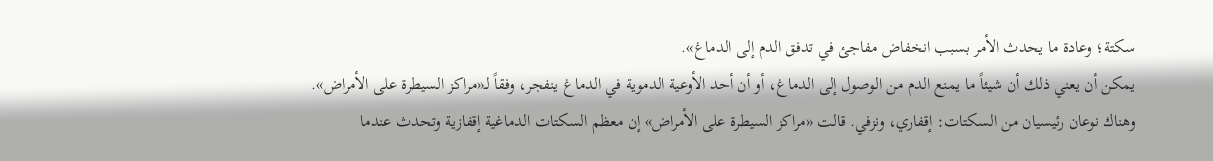سكتة؛ وعادة ما يحدث الأمر بسبب انخفاض مفاجئ في تدفق الدم إلى الدماغ».
يمكن أن يعني ذلك أن شيئاً ما يمنع الدم من الوصول إلى الدماغ، أو أن أحد الأوعية الدموية في الدماغ ينفجر، وفقاً لـ«مراكز السيطرة على الأمراض».
وهناك نوعان رئيسيان من السكتات: إقفاري، ونزفي. قالت «مراكز السيطرة على الأمراض» إن معظم السكتات الدماغية إقفازية وتحدث عندما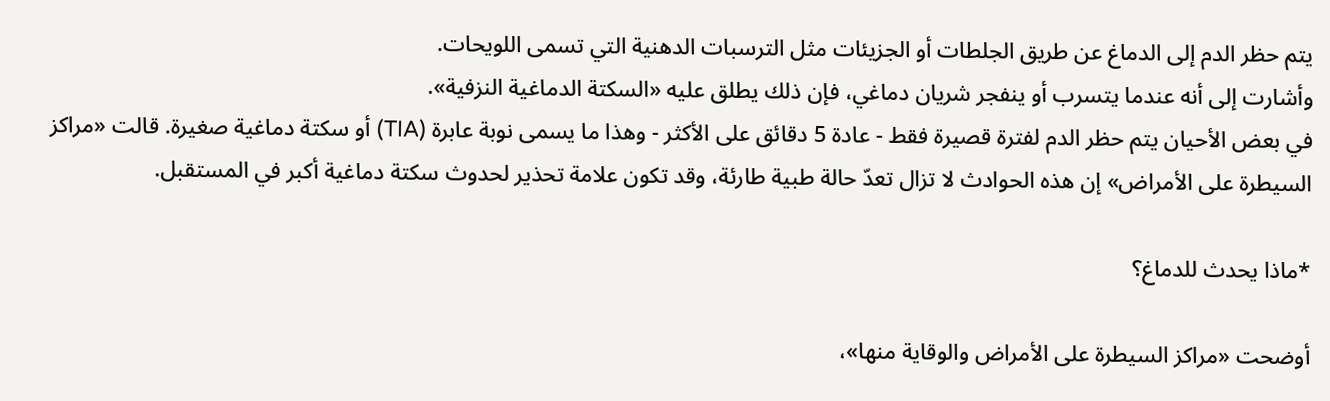يتم حظر الدم إلى الدماغ عن طريق الجلطات أو الجزيئات مثل الترسبات الدهنية التي تسمى اللويحات.
وأشارت إلى أنه عندما يتسرب أو ينفجر شريان دماغي، فإن ذلك يطلق عليه «السكتة الدماغية النزفية».
في بعض الأحيان يتم حظر الدم لفترة قصيرة فقط - عادة 5 دقائق على الأكثر - وهذا ما يسمى نوبة عابرة (TIA) أو سكتة دماغية صغيرة. قالت «مراكز السيطرة على الأمراض» إن هذه الحوادث لا تزال تعدّ حالة طبية طارئة، وقد تكون علامة تحذير لحدوث سكتة دماغية أكبر في المستقبل.

*ماذا يحدث للدماغ؟

أوضحت «مراكز السيطرة على الأمراض والوقاية منها»،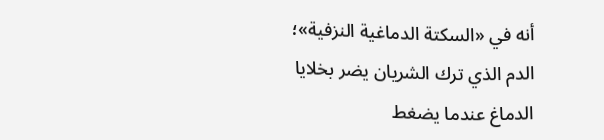أنه في «السكتة الدماغية النزفية»؛ الدم الذي ترك الشريان يضر بخلايا الدماغ عندما يضغط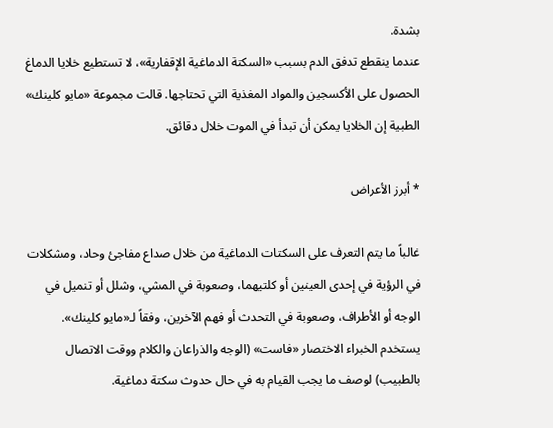بشدة.
عندما ينقطع تدفق الدم بسبب «السكتة الدماغية الإقفارية»، لا تستطيع خلايا الدماغ الحصول على الأكسجين والمواد المغذية التي تحتاجها. قالت مجموعة «مايو كلينك» الطبية إن الخلايا يمكن أن تبدأ في الموت خلال دقائق.

* أبرز الأعراض

غالباً ما يتم التعرف على السكتات الدماغية من خلال صداع مفاجئ وحاد، ومشكلات في الرؤية في إحدى العينين أو كلتيهما، وصعوبة في المشي، وشلل أو تنميل في الوجه أو الأطراف، وصعوبة في التحدث أو فهم الآخرين، وفقاً لـ«مايو كلينك».
يستخدم الخبراء الاختصار «فاست» (الوجه والذراعان والكلام ووقت الاتصال بالطبيب) لوصف ما يجب القيام به في حال حدوث سكتة دماغية.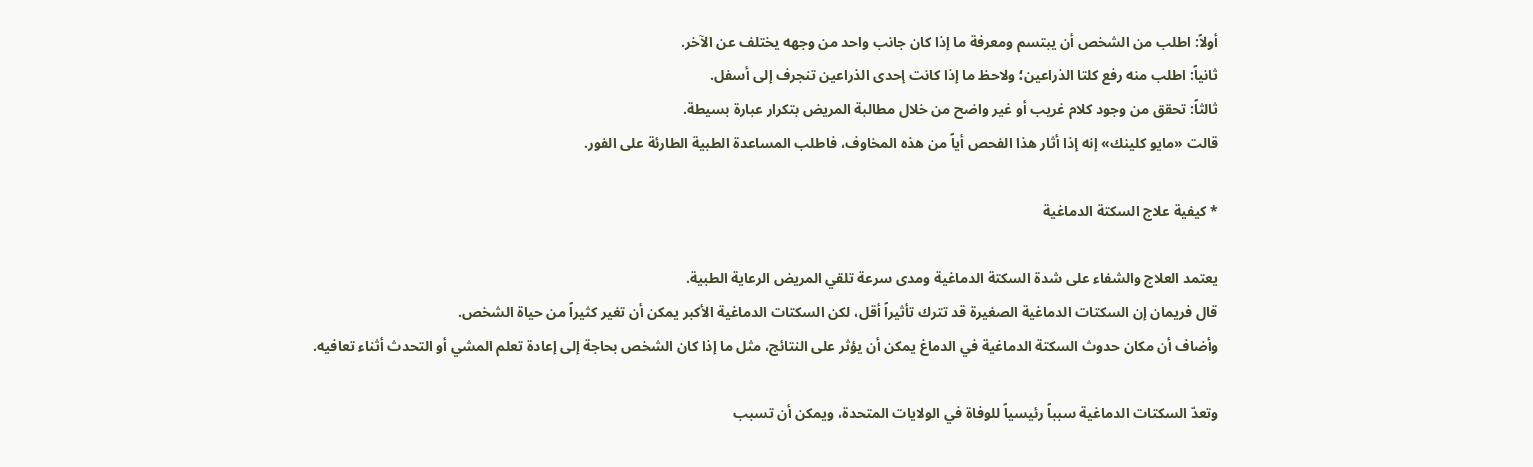أولاً: اطلب من الشخص أن يبتسم ومعرفة ما إذا كان جانب واحد من وجهه يختلف عن الآخر.
ثانياً: اطلب منه رفع كلتا الذراعين؛ ولاحظ ما إذا كانت إحدى الذراعين تنجرف إلى أسفل.
ثالثاً: تحقق من وجود كلام غريب أو غير واضح من خلال مطالبة المريض بتكرار عبارة بسيطة.
قالت «مايو كلينك» إنه إذا أثار هذا الفحص أياً من هذه المخاوف، فاطلب المساعدة الطبية الطارئة على الفور.

* كيفية علاج السكتة الدماغية

يعتمد العلاج والشفاء على شدة السكتة الدماغية ومدى سرعة تلقي المريض الرعاية الطبية.
قال فريمان إن السكتات الدماغية الصغيرة قد تترك تأثيراً أقل، لكن السكتات الدماغية الأكبر يمكن أن تغير كثيراً من حياة الشخص.
وأضاف أن مكان حدوث السكتة الدماغية في الدماغ يمكن أن يؤثر على النتائج، مثل ما إذا كان الشخص بحاجة إلى إعادة تعلم المشي أو التحدث أثناء تعافيه.

وتعدّ السكتات الدماغية سبباً رئيسياً للوفاة في الولايات المتحدة، ويمكن أن تسبب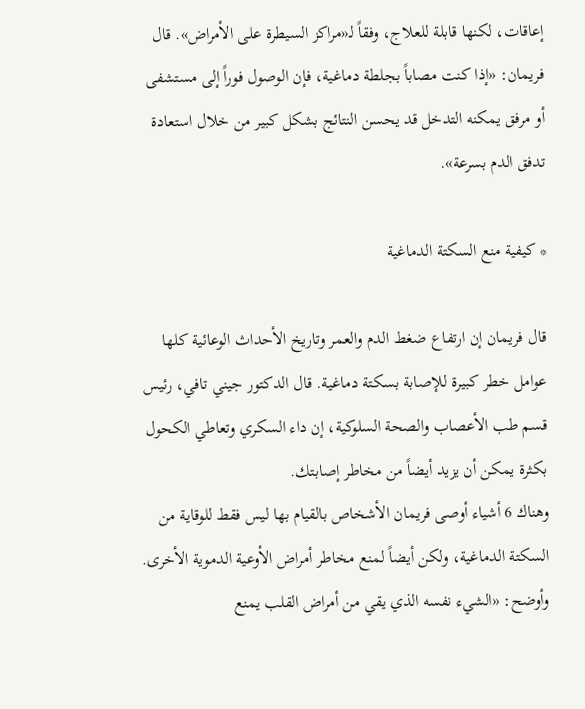إعاقات، لكنها قابلة للعلاج، وفقاً لـ«مراكز السيطرة على الأمراض». قال فريمان: «إذا كنت مصاباً بجلطة دماغية، فإن الوصول فوراً إلى مستشفى أو مرفق يمكنه التدخل قد يحسن النتائج بشكل كبير من خلال استعادة تدفق الدم بسرعة».

* كيفية منع السكتة الدماغية

قال فريمان إن ارتفاع ضغط الدم والعمر وتاريخ الأحداث الوعائية كلها عوامل خطر كبيرة للإصابة بسكتة دماغية. قال الدكتور جيني تافي، رئيس قسم طب الأعصاب والصحة السلوكية، إن داء السكري وتعاطي الكحول بكثرة يمكن أن يزيد أيضاً من مخاطر إصابتك.
وهناك 6 أشياء أوصى فريمان الأشخاص بالقيام بها ليس فقط للوقاية من السكتة الدماغية، ولكن أيضاً لمنع مخاطر أمراض الأوعية الدموية الأخرى.
وأوضح: «الشيء نفسه الذي يقي من أمراض القلب يمنع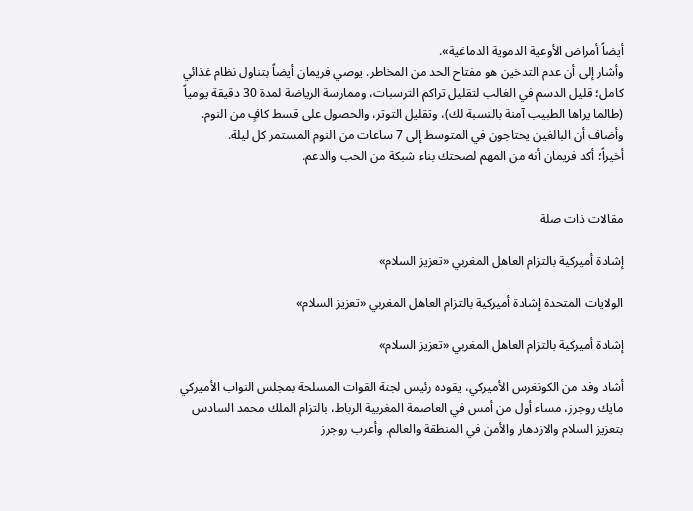أيضاً أمراض الأوعية الدموية الدماغية».
وأشار إلى أن عدم التدخين هو مفتاح الحد من المخاطر. يوصي فريمان أيضاً بتناول نظام غذائي كامل؛ قليل الدسم في الغالب لتقليل تراكم الترسبات، وممارسة الرياضة لمدة 30 دقيقة يومياً (طالما يراها الطبيب آمنة بالنسبة لك)، وتقليل التوتر، والحصول على قسط كافٍ من النوم.
وأضاف أن البالغين يحتاجون في المتوسط إلى 7 ساعات من النوم المستمر كل ليلة.
أخيراً؛ أكد فريمان أنه من المهم لصحتك بناء شبكة من الحب والدعم.


مقالات ذات صلة

إشادة أميركية بالتزام العاهل المغربي «تعزيز السلام»

الولايات المتحدة إشادة أميركية بالتزام العاهل المغربي «تعزيز السلام»

إشادة أميركية بالتزام العاهل المغربي «تعزيز السلام»

أشاد وفد من الكونغرس الأميركي، يقوده رئيس لجنة القوات المسلحة بمجلس النواب الأميركي مايك روجرز، مساء أول من أمس في العاصمة المغربية الرباط، بالتزام الملك محمد السادس بتعزيز السلام والازدهار والأمن في المنطقة والعالم. وأعرب روجرز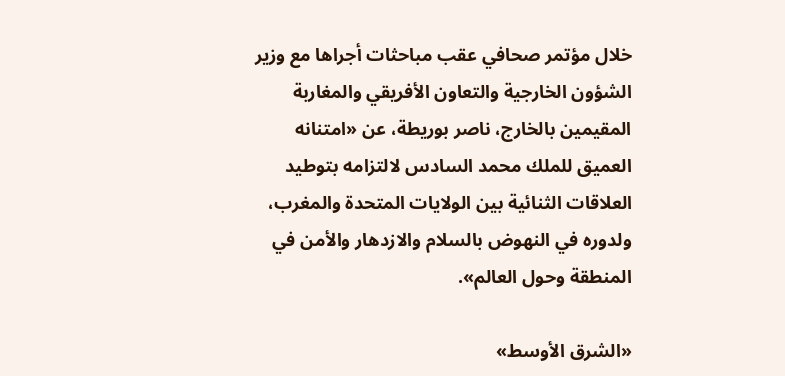خلال مؤتمر صحافي عقب مباحثات أجراها مع وزير الشؤون الخارجية والتعاون الأفريقي والمغاربة المقيمين بالخارج، ناصر بوريطة، عن «امتنانه العميق للملك محمد السادس لالتزامه بتوطيد العلاقات الثنائية بين الولايات المتحدة والمغرب، ولدوره في النهوض بالسلام والازدهار والأمن في المنطقة وحول العالم».

«الشرق الأوسط»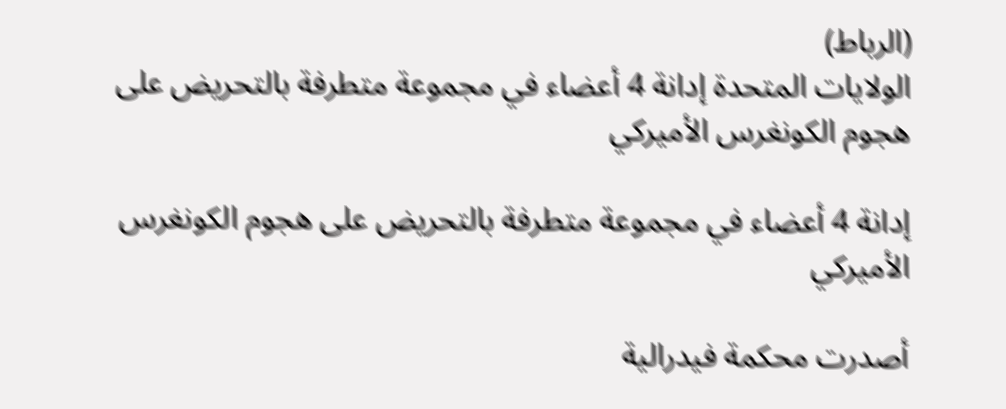(الرباط)
الولايات المتحدة إدانة 4 أعضاء في مجموعة متطرفة بالتحريض على هجوم الكونغرس الأميركي

إدانة 4 أعضاء في مجموعة متطرفة بالتحريض على هجوم الكونغرس الأميركي

أصدرت محكمة فيدرالية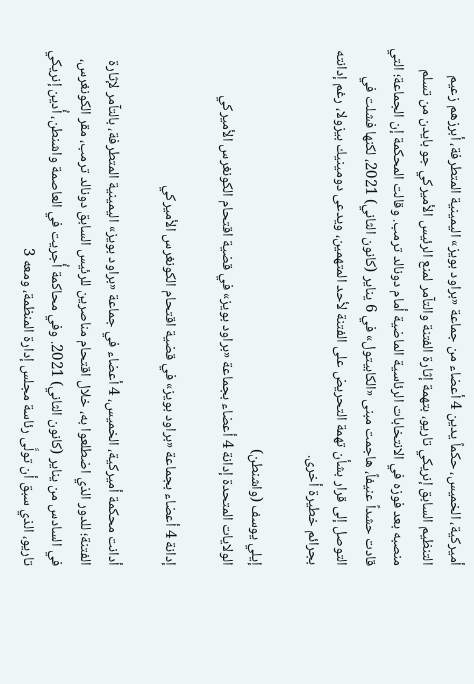أميركية، الخميس، حكماً يدين 4 أعضاء من جماعة «براود بويز» اليمينية المتطرفة، أبرزهم زعيم التنظيم السابق إنريكي تاريو، بتهمة إثارة الفتنة والتآمر لمنع الرئيس الأميركي جو بايدن من تسلم منصبه بعد فوزه في الانتخابات الرئاسية الماضية أمام دونالد ترمب. وقالت المحكمة إن الجماعة؛ التي قادت حشداً عنيفاً، هاجمت مبنى «الكابيتول» في 6 يناير (كانون الثاني) 2021، لكنها فشلت في التوصل إلى قرار بشأن تهمة التحريض على الفتنة لأحد المتهمين، ويدعى دومينيك بيزولا، رغم إدانته بجرائم خطيرة أخرى.

إيلي يوسف (واشنطن)
الولايات المتحدة إدانة 4 أعضاء بجماعة «براود بويز» في قضية اقتحام الكونغرس الأميركي

إدانة 4 أعضاء بجماعة «براود بويز» في قضية اقتحام الكونغرس الأميركي

أدانت محكمة أميركية، الخميس، 4 أعضاء في جماعة «براود بويز» اليمينية المتطرفة، بالتآمر لإثارة الفتنة؛ للدور الذي اضطلعوا به، خلال اقتحام مناصرين للرئيس السابق دونالد ترمب، مقر الكونغرس، في السادس من يناير (كانون الثاني) 2021. وفي محاكمة أُجريت في العاصمة واشنطن، أُدين إنريكي تاريو، الذي سبق أن تولَّى رئاسة مجلس إدارة المنظمة، ومعه 3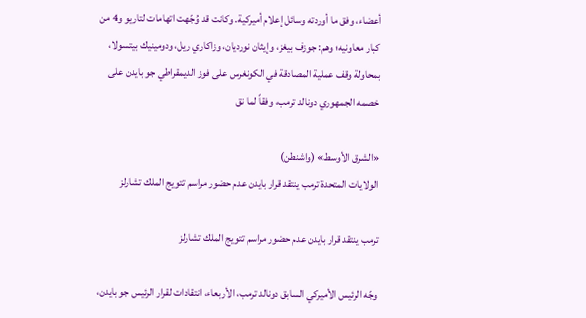أعضاء، وفق ما أوردته وسائل إعلام أميركية. وكانت قد وُجّهت اتهامات لتاريو و4 من كبار معاونيه؛ وهم: جوزف بيغز، وإيثان نورديان، وزاكاري ريل، ودومينيك بيتسولا، بمحاولة وقف عملية المصادقة في الكونغرس على فوز الديمقراطي جو بايدن على خصمه الجمهوري دونالد ترمب، وفقاً لما نق

«الشرق الأوسط» (واشنطن)
الولايات المتحدة ترمب ينتقد قرار بايدن عدم حضور مراسم تتويج الملك تشارلز

ترمب ينتقد قرار بايدن عدم حضور مراسم تتويج الملك تشارلز

وجّه الرئيس الأميركي السابق دونالد ترمب، الأربعاء، انتقادات لقرار الرئيس جو بايدن،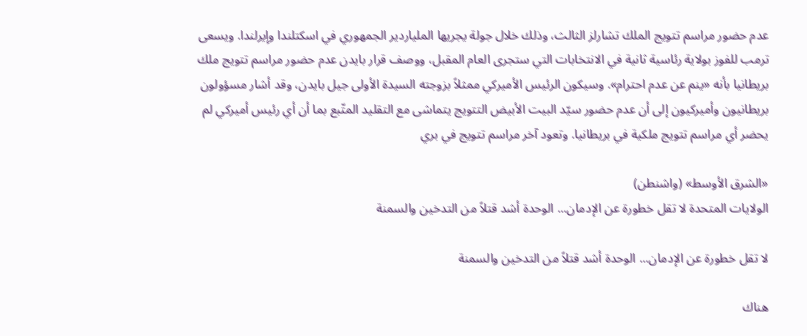عدم حضور مراسم تتويج الملك تشارلز الثالث، وذلك خلال جولة يجريها الملياردير الجمهوري في اسكتلندا وإيرلندا. ويسعى ترمب للفوز بولاية رئاسية ثانية في الانتخابات التي ستجرى العام المقبل، ووصف قرار بايدن عدم حضور مراسم تتويج ملك بريطانيا بأنه «ينم عن عدم احترام». وسيكون الرئيس الأميركي ممثلاً بزوجته السيدة الأولى جيل بايدن، وقد أشار مسؤولون بريطانيون وأميركيون إلى أن عدم حضور سيّد البيت الأبيض التتويج يتماشى مع التقليد المتّبع بما أن أي رئيس أميركي لم يحضر أي مراسم تتويج ملكية في بريطانيا. وتعود آخر مراسم تتويج في بري

«الشرق الأوسط» (واشنطن)
الولايات المتحدة لا تقل خطورة عن الإدمان... الوحدة أشد قتلاً من التدخين والسمنة

لا تقل خطورة عن الإدمان... الوحدة أشد قتلاً من التدخين والسمنة

هناك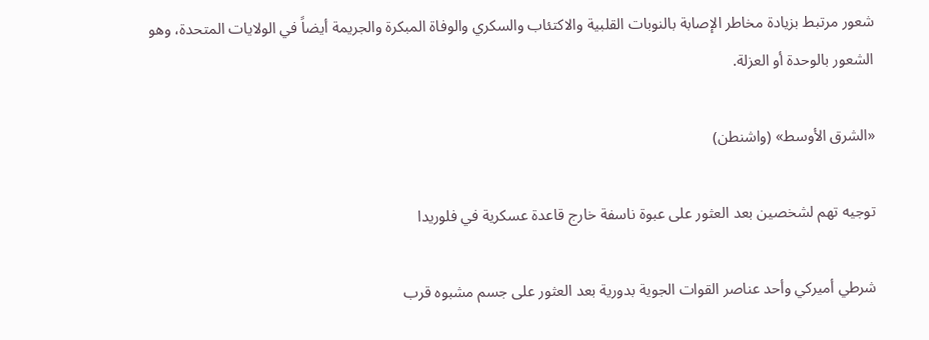شعور مرتبط بزيادة مخاطر الإصابة بالنوبات القلبية والاكتئاب والسكري والوفاة المبكرة والجريمة أيضاً في الولايات المتحدة، وهو الشعور بالوحدة أو العزلة.

«الشرق الأوسط» (واشنطن)

توجيه تهم لشخصين بعد العثور على عبوة ناسفة خارج قاعدة عسكرية في فلوريدا

شرطي أميركي وأحد عناصر القوات الجوية بدورية بعد العثور على جسم مشبوه قرب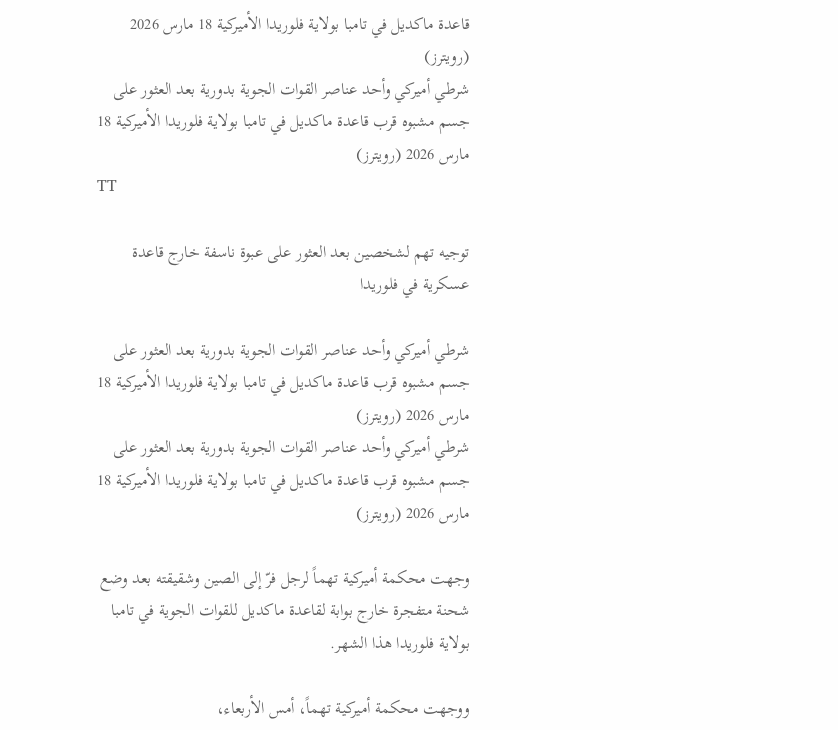قاعدة ماكديل في تامبا بولاية فلوريدا الأميركية 18 مارس 2026 (رويترز)
شرطي أميركي وأحد عناصر القوات الجوية بدورية بعد العثور على جسم مشبوه قرب قاعدة ماكديل في تامبا بولاية فلوريدا الأميركية 18 مارس 2026 (رويترز)
TT

توجيه تهم لشخصين بعد العثور على عبوة ناسفة خارج قاعدة عسكرية في فلوريدا

شرطي أميركي وأحد عناصر القوات الجوية بدورية بعد العثور على جسم مشبوه قرب قاعدة ماكديل في تامبا بولاية فلوريدا الأميركية 18 مارس 2026 (رويترز)
شرطي أميركي وأحد عناصر القوات الجوية بدورية بعد العثور على جسم مشبوه قرب قاعدة ماكديل في تامبا بولاية فلوريدا الأميركية 18 مارس 2026 (رويترز)

وجهت محكمة أميركية تهماً لرجل فرّ إلى الصين وشقيقته بعد وضع شحنة متفجرة خارج بوابة لقاعدة ماكديل للقوات الجوية في تامبا بولاية فلوريدا هذا الشهر.

ووجهت محكمة أميركية تهماً، أمس الأربعاء،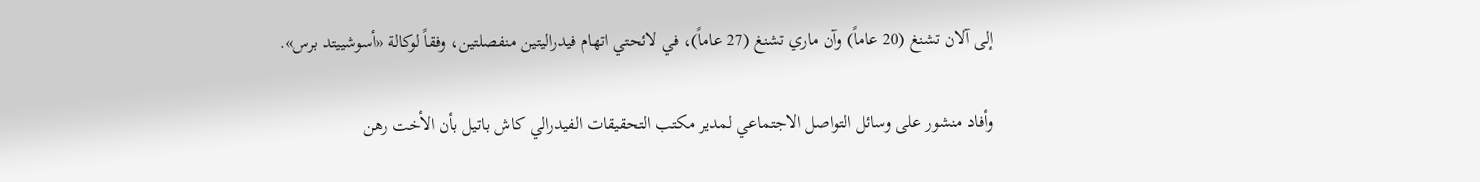إلى آلان تشنغ (20 عاماً) وآن ماري تشنغ (27 عاماً)، في لائحتي اتهام فيدراليتين منفصلتين، وفقاً لوكالة «أسوشييتد برس».

وأفاد منشور على وسائل التواصل الاجتماعي لمدير مكتب التحقيقات الفيدرالي كاش باتيل بأن الأخت رهن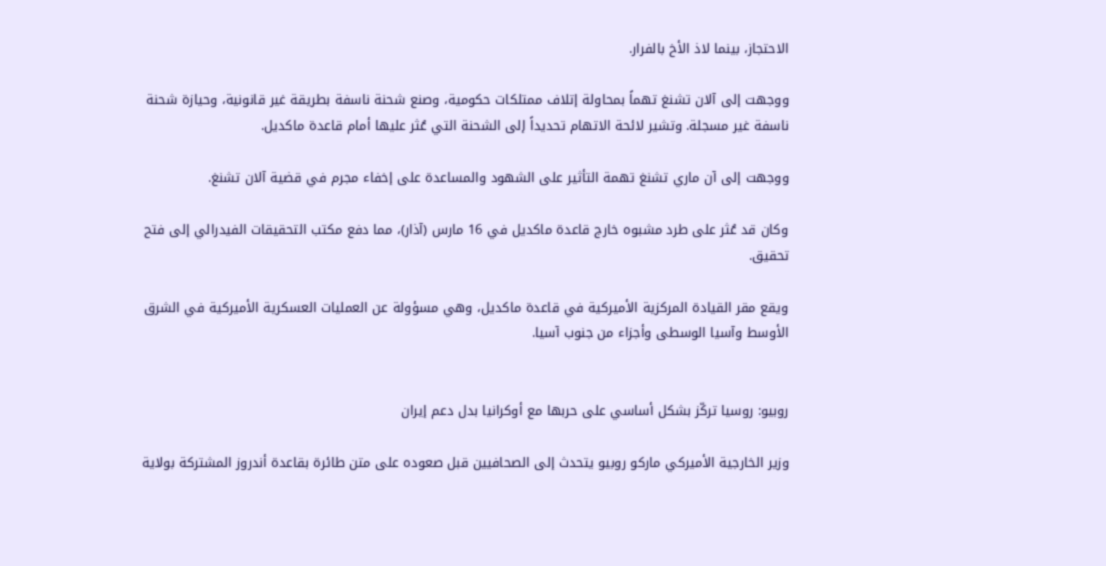الاحتجاز، بينما لاذ الأخ بالفرار.

ووجهت إلى آلان تشنغ تهماً بمحاولة إتلاف ممتلكات حكومية، وصنع شحنة ناسفة بطريقة غير قانونية، وحيازة شحنة ناسفة غير مسجلة. وتشير لائحة الاتهام تحديداً إلى الشحنة التي عُثر عليها أمام قاعدة ماكديل.

ووجهت إلى آن ماري تشنغ تهمة التأثير على الشهود والمساعدة على إخفاء مجرم في قضية آلان تشنغ.

وكان قد عُثر على طرد مشبوه خارج قاعدة ماكديل في 16 مارس (آذار)، مما دفع مكتب التحقيقات الفيدرالي إلى فتح تحقيق.

ويقع مقر القيادة المركزية الأميركية في قاعدة ماكديل، وهي مسؤولة عن العمليات العسكرية الأميركية في الشرق الأوسط وآسيا الوسطى وأجزاء من جنوب آسيا.


روبيو: روسيا تركّز بشكل أساسي على حربها مع أوكرانيا بدل دعم إيران

وزير الخارجية الأميركي ماركو روبيو يتحدث إلى الصحافيين قبل صعوده على متن طائرة بقاعدة أندروز المشتركة بولاية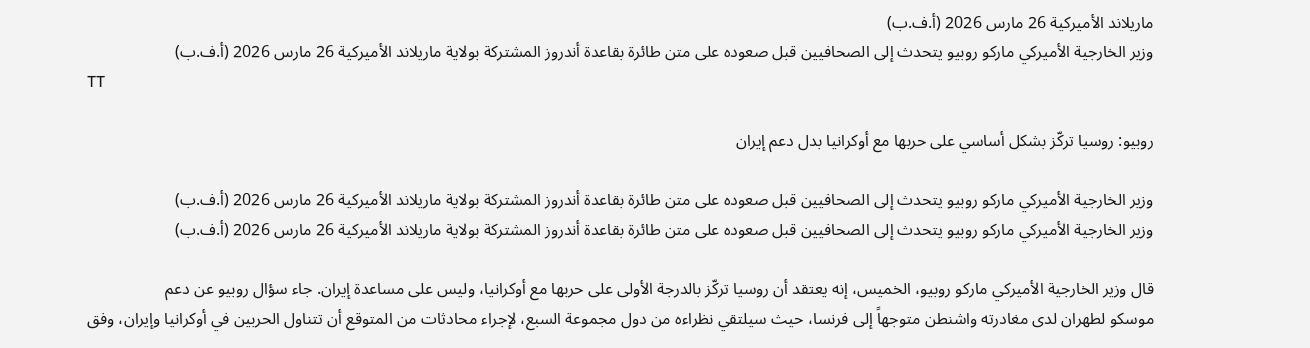ماريلاند الأميركية 26 مارس 2026 (أ.ف.ب)
وزير الخارجية الأميركي ماركو روبيو يتحدث إلى الصحافيين قبل صعوده على متن طائرة بقاعدة أندروز المشتركة بولاية ماريلاند الأميركية 26 مارس 2026 (أ.ف.ب)
TT

روبيو: روسيا تركّز بشكل أساسي على حربها مع أوكرانيا بدل دعم إيران

وزير الخارجية الأميركي ماركو روبيو يتحدث إلى الصحافيين قبل صعوده على متن طائرة بقاعدة أندروز المشتركة بولاية ماريلاند الأميركية 26 مارس 2026 (أ.ف.ب)
وزير الخارجية الأميركي ماركو روبيو يتحدث إلى الصحافيين قبل صعوده على متن طائرة بقاعدة أندروز المشتركة بولاية ماريلاند الأميركية 26 مارس 2026 (أ.ف.ب)

قال وزير الخارجية الأميركي ماركو روبيو، الخميس، إنه ‌يعتقد ‌أن روسيا ‌تركّز بالدرجة الأولى على حربها مع أوكرانيا، وليس على مساعدة إيران. جاء سؤال ‌روبيو عن ‌دعم موسكو ‌لطهران ‌لدى مغادرته واشنطن متوجهاً إلى فرنسا، ‌حيث سيلتقي نظراءه من دول مجموعة السبع، لإجراء محادثات من المتوقع أن تتناول الحربين في أوكرانيا وإيران، وفق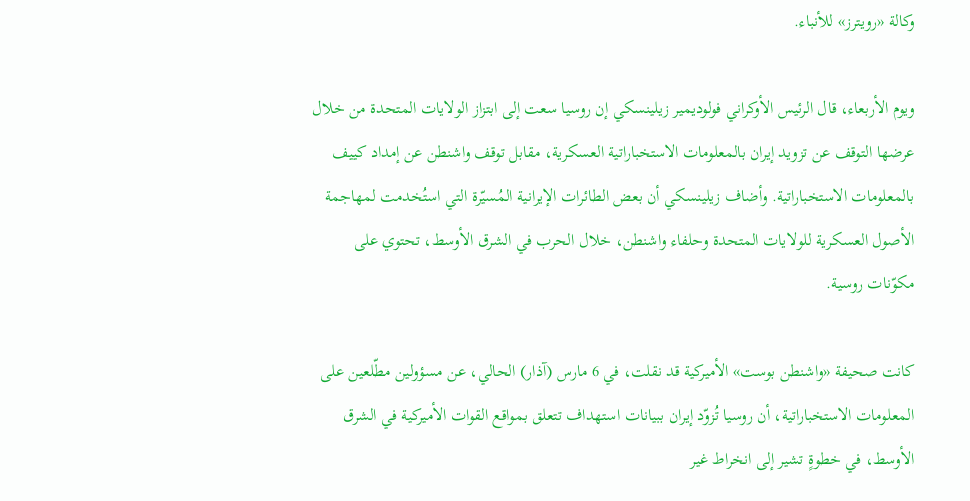وكالة «رويترز» للأنباء.

ويوم الأربعاء، قال الرئيس الأوكراني فولوديمير زيلينسكي إن روسيا سعت إلى ‌ابتزاز الولايات ‌المتحدة من ‌خلال عرضها التوقف عن تزويد إيران بالمعلومات الاستخباراتية العسكرية، مقابل توقف واشنطن عن إمداد ‌كييف بالمعلومات ‌الاستخباراتية. وأضاف زيلينسكي أن ‌بعض الطائرات الإيرانية المُسيّرة التي استُخدمت لمهاجمة الأصول العسكرية للولايات المتحدة وحلفاء واشنطن، خلال الحرب في الشرق الأوسط، تحتوي على مكوّنات روسية.

كانت صحيفة «واشنطن بوست» الأميركية قد نقلت، في 6 مارس (آذار) الحالي، عن مسؤولين مطّلعين على المعلومات الاستخباراتية، أن روسيا تُزوّد إيران ببيانات استهداف تتعلق بمواقع القوات الأميركية في الشرق الأوسط، في خطوةٍ تشير إلى انخراط غير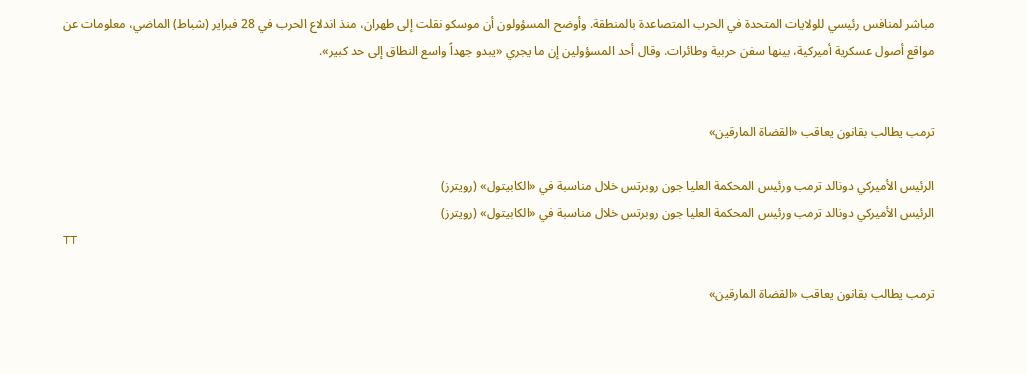مباشر لمنافس رئيسي للولايات المتحدة في الحرب المتصاعدة بالمنطقة. وأوضح المسؤولون أن موسكو نقلت إلى طهران، منذ اندلاع الحرب في 28 فبراير (شباط) الماضي، معلومات عن مواقع أصول عسكرية أميركية، بينها سفن حربية وطائرات. وقال أحد المسؤولين إن ما يجري «يبدو جهداً واسع النطاق إلى حد كبير».


ترمب يطالب بقانون يعاقب «القضاة المارقين»

الرئيس الأميركي دونالد ترمب ورئيس المحكمة العليا جون روبرتس خلال مناسبة في «الكابيتول» (رويترز)
الرئيس الأميركي دونالد ترمب ورئيس المحكمة العليا جون روبرتس خلال مناسبة في «الكابيتول» (رويترز)
TT

ترمب يطالب بقانون يعاقب «القضاة المارقين»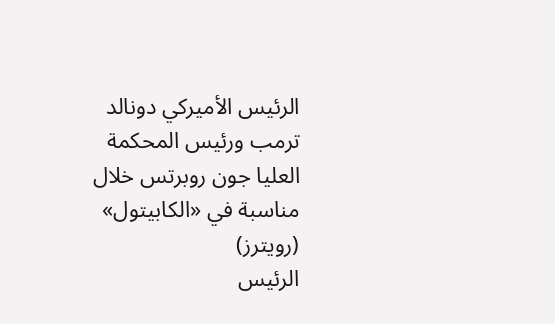الرئيس الأميركي دونالد ترمب ورئيس المحكمة العليا جون روبرتس خلال مناسبة في «الكابيتول» (رويترز)
الرئيس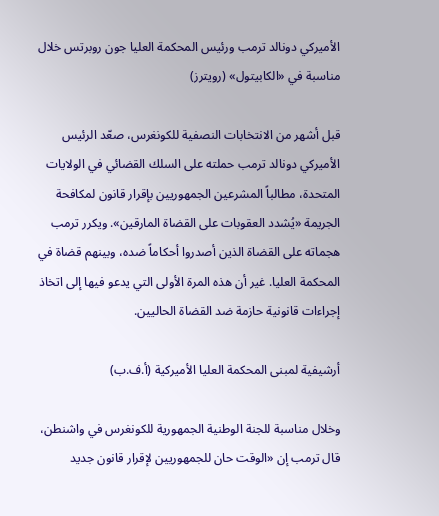الأميركي دونالد ترمب ورئيس المحكمة العليا جون روبرتس خلال مناسبة في «الكابيتول» (رويترز)

قبل أشهر من الانتخابات النصفية للكونغرس، صعّد الرئيس الأميركي دونالد ترمب حملته على السلك القضائي في الولايات المتحدة، مطالباً المشرعين الجمهوريين بإقرار قانون لمكافحة الجريمة «يُشدد العقوبات على القضاة المارقين». ويكرر ترمب هجماته على القضاة الذين أصدروا أحكاماً ضده، وبينهم قضاة في المحكمة العليا. غير أن هذه المرة الأولى التي يدعو فيها إلى اتخاذ إجراءات قانونية حازمة ضد القضاة الحاليين.

أرشيفية لمبنى المحكمة العليا الأميركية (أ.ف.ب)

وخلال مناسبة للجنة الوطنية الجمهورية للكونغرس في واشنطن، قال ترمب إن «الوقت حان للجمهوريين لإقرار قانون جديد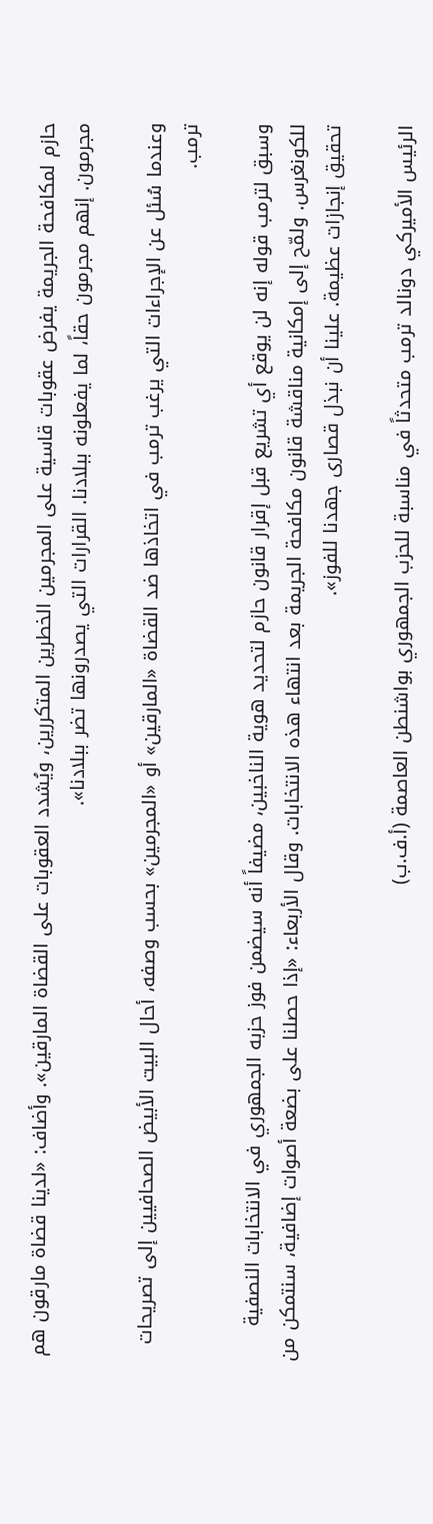حازم لمكافحة الجريمة يفرض عقوبات قاسية على المجرمين الخطرين المتكررين، ويُشدد العقوبات على القضاة المارقين». وأضاف: «لدينا قضاة مارقون هم مجرمون. إنهم مجرمون حقاً، لما يفعلونه ببلادنا. القرارات التي يصدرونها تضر ببلادنا».

وعندما سُئل عن الإجراءات التي يرغب ترمب في اتخاذها ضد القضاة «المارقين» أو «المجرمين» بحسب وصفه، أحال البيت الأبيض الصحافيين إلى تصريحات ترمب.

وسبق لترمب قوله إنه لن يوقع أي تشريع قبل إقرار قانون حازم لتحديد هوية الناخبين، مضيفاً أنه سيضمن فوز حزبه الجمهوري في الانتخابات النصفية للكونغرس. ولمّح إلى إمكانية مناقشة قانون مكافحة الجريمة بعد انتهاء هذه الانتخابات. وقال الأربعاء: «إذا حصلنا على بضعة أصوات إضافية، سنتمكن من تحقيق إنجازات عظيمة. علينا أن نبذل قصارى جهدنا للفوز».

الرئيس الأميركي دونالد ترمب متحدثاً في مناسبة للحزب الجمهوري بواشنطن العاصمة (أ.ف.ب)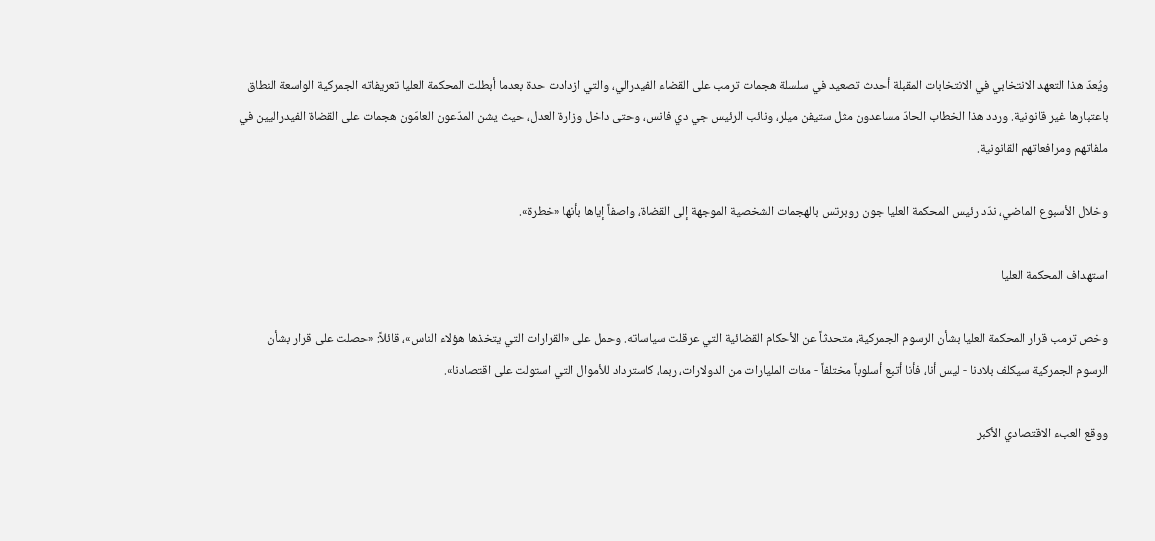ويُعدّ هذا التعهد الانتخابي في الانتخابات المقبلة أحدث تصعيد في سلسلة هجمات ترمب على القضاء الفيدرالي، والتي ازدادت حدة بعدما أبطلت المحكمة العليا تعريفاته الجمركية الواسعة النطاق باعتبارها غير قانونية. وردد هذا الخطاب الحادّ مساعدون مثل ستيفن ميلر، ونائب الرئيس جي دي فانس، وحتى داخل وزارة العدل، حيث يشن المدّعون العامّون هجمات على القضاة الفيدراليين في ملفاتهم ومرافعاتهم القانونية.

وخلال الأسبوع الماضي، ندّد رئيس المحكمة العليا جون روبرتس بالهجمات الشخصية الموجهة إلى القضاة، واصفاً إياها بأنها «خطرة».

استهداف المحكمة العليا

وخص ترمب قرار المحكمة العليا بشأن الرسوم الجمركية، متحدثاً عن الأحكام القضائية التي عرقلت سياساته. وحمل على «القرارات التي يتخذها هؤلاء الناس»، قائلاً: «حصلت على قرار بشأن الرسوم الجمركية سيكلف بلادنا - ليس أنا، فأنا أتبع أسلوباً مختلفاً - مئات المليارات من الدولارات، ربما، كاسترداد للأموال التي استولت على اقتصادنا».

ووقع العبء الاقتصادي الأكبر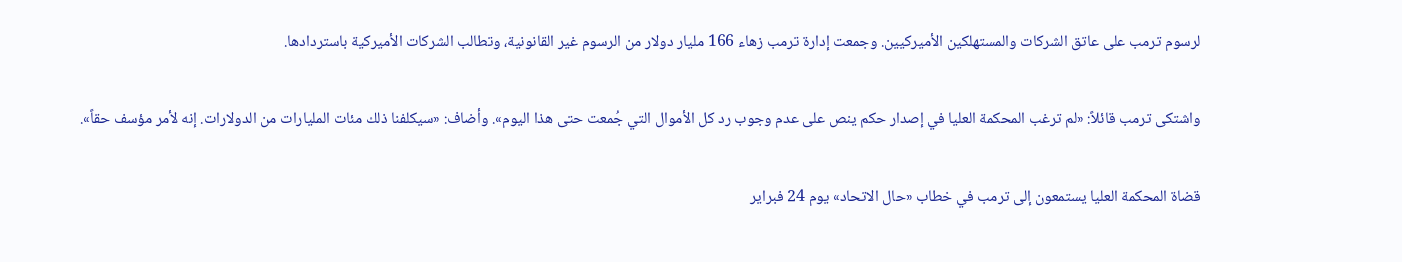لرسوم ترمب على عاتق الشركات والمستهلكين الأميركيين. وجمعت إدارة ترمب زهاء 166 مليار دولار من الرسوم غير القانونية، وتطالب الشركات الأميركية باستردادها.

واشتكى ترمب قائلاً: «لم ترغب المحكمة العليا في إصدار حكم ينص على عدم وجوب رد كل الأموال التي جُمعت حتى هذا اليوم». وأضاف: «سيكلفنا ذلك مئات المليارات من الدولارات. إنه لأمر مؤسف حقاً».

قضاة المحكمة العليا يستمعون إلى ترمب في خطاب «حال الاتحاد» يوم 24 فبراير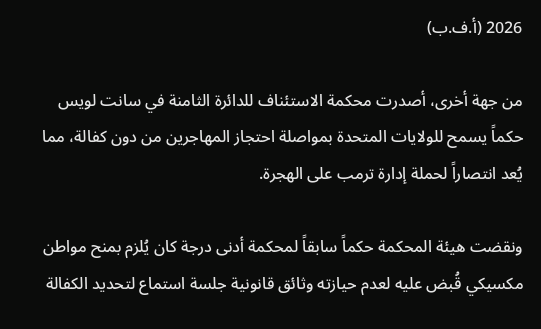2026 (أ.ف.ب)

من جهة أخرى، أصدرت محكمة الاستئناف للدائرة الثامنة في سانت لويس حكماً يسمح للولايات المتحدة بمواصلة احتجاز المهاجرين من دون كفالة، مما يُعد انتصاراً لحملة إدارة ترمب على الهجرة.

ونقضت هيئة المحكمة حكماً سابقاً لمحكمة أدنى درجة كان يُلزم بمنح مواطن مكسيكي قُبض عليه لعدم حيازته وثائق قانونية جلسة استماع لتحديد الكفالة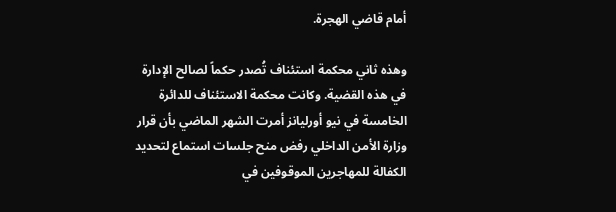أمام قاضي الهجرة.

وهذه ثاني محكمة استئناف تُصدر حكماً لصالح الإدارة في هذه القضية. وكانت محكمة الاستئناف للدائرة الخامسة في نيو أورليانز أمرت الشهر الماضي بأن قرار وزارة الأمن الداخلي رفض منح جلسات استماع لتحديد الكفالة للمهاجرين الموقوفين في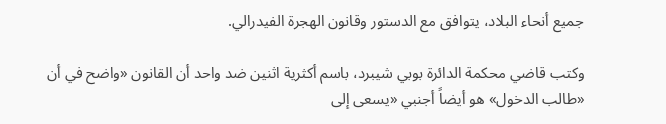جميع أنحاء البلاد، يتوافق مع الدستور وقانون الهجرة الفيدرالي.

وكتب قاضي محكمة الدائرة بوبي شيبرد، باسم أكثرية اثنين ضد واحد أن القانون «واضح في أن «طالب الدخول» هو أيضاً أجنبي «يسعى إلى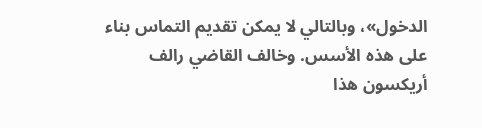الدخول»، وبالتالي لا يمكن تقديم التماس بناء على هذه الأسس. وخالف القاضي رالف أريكسون هذا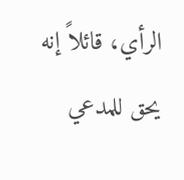الرأي، قائلاً إنه يحق للمدعي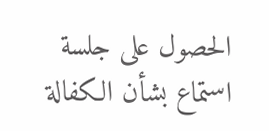الحصول على جلسة استماع بشأن الكفالة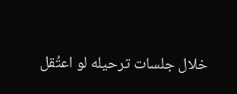خلال جلسات ترحيله لو اعتُقل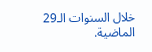خلال السنوات الـ29 الماضية.